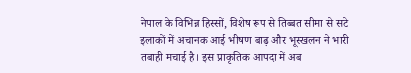नेपाल के विभिन्न हिस्सों, विशेष रूप से तिब्बत सीमा से सटे इलाकों में अचानक आई भीषण बाढ़ और भूस्खलन ने भारी तबाही मचाई है। इस प्राकृतिक आपदा में अब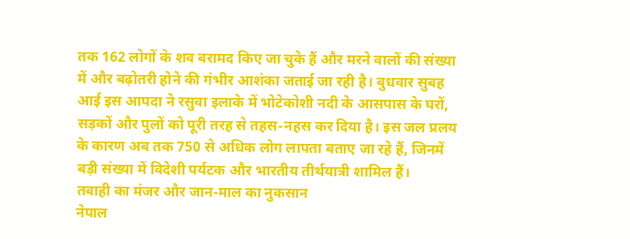तक 162 लोगों के शव बरामद किए जा चुके हैं और मरने वालों की संख्या में और बढ़ोतरी होने की गंभीर आशंका जताई जा रही है। बुधवार सुबह आई इस आपदा ने रसुवा इलाके में भोटेकोशी नदी के आसपास के घरों, सड़कों और पुलों को पूरी तरह से तहस-नहस कर दिया है। इस जल प्रलय के कारण अब तक 750 से अधिक लोग लापता बताए जा रहे हैं, जिनमें बड़ी संख्या में विदेशी पर्यटक और भारतीय तीर्थयात्री शामिल हैं।
तबाही का मंजर और जान-माल का नुकसान
नेपाल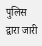पुलिस द्वारा जारी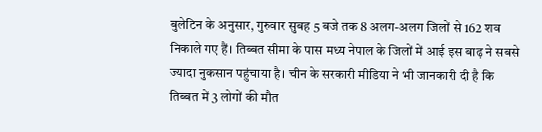बुलेटिन के अनुसार, गुरुवार सुबह 5 बजे तक 8 अलग-अलग जिलों से 162 शव निकाले गए हैं। तिब्बत सीमा के पास मध्य नेपाल के जिलों में आई इस बाढ़ ने सबसे ज्यादा नुकसान पहुंचाया है। चीन के सरकारी मीडिया ने भी जानकारी दी है कि तिब्बत में 3 लोगों की मौत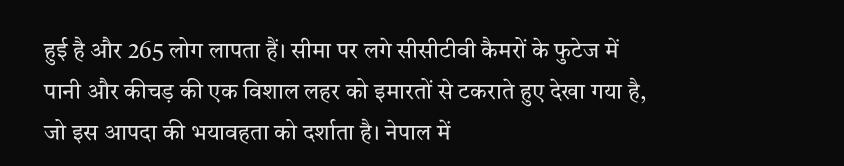हुई है और 265 लोग लापता हैं। सीमा पर लगे सीसीटीवी कैमरों के फुटेज में पानी और कीचड़ की एक विशाल लहर को इमारतों से टकराते हुए देखा गया है, जो इस आपदा की भयावहता को दर्शाता है। नेपाल में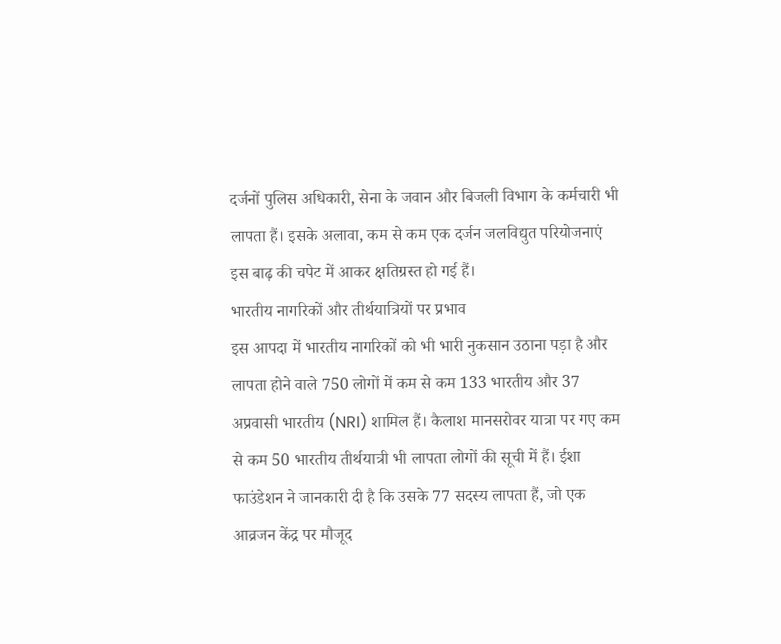दर्जनों पुलिस अधिकारी, सेना के जवान और बिजली विभाग के कर्मचारी भी लापता हैं। इसके अलावा, कम से कम एक दर्जन जलविद्युत परियोजनाएं इस बाढ़ की चपेट में आकर क्षतिग्रस्त हो गई हैं।
भारतीय नागरिकों और तीर्थयात्रियों पर प्रभाव
इस आपदा में भारतीय नागरिकों को भी भारी नुकसान उठाना पड़ा है और लापता होने वाले 750 लोगों में कम से कम 133 भारतीय और 37 अप्रवासी भारतीय (NRI) शामिल हैं। कैलाश मानसरोवर यात्रा पर गए कम से कम 50 भारतीय तीर्थयात्री भी लापता लोगों की सूची में हैं। ईशा फाउंडेशन ने जानकारी दी है कि उसके 77 सदस्य लापता हैं, जो एक आव्रजन केंद्र पर मौजूद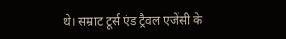थे। सम्राट टूर्स एंड ट्रैवल एजेंसी के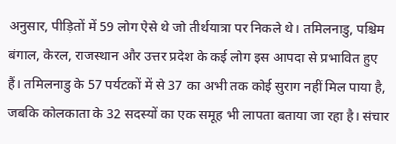अनुसार, पीड़ितों में 59 लोग ऐसे थे जो तीर्थयात्रा पर निकले थे। तमिलनाडु, पश्चिम बंगाल, केरल, राजस्थान और उत्तर प्रदेश के कई लोग इस आपदा से प्रभावित हुए हैं। तमिलनाडु के 57 पर्यटकों में से 37 का अभी तक कोई सुराग नहीं मिल पाया है, जबकि कोलकाता के 32 सदस्यों का एक समूह भी लापता बताया जा रहा है। संचार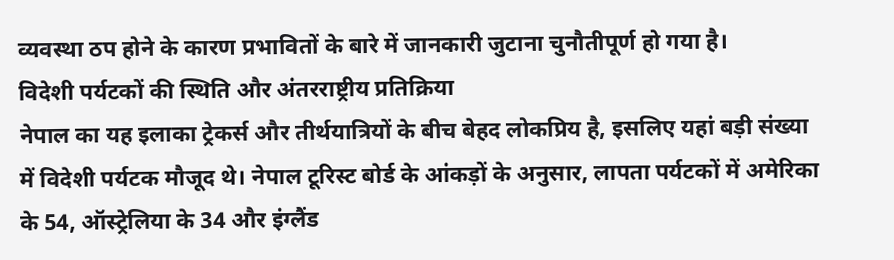व्यवस्था ठप होने के कारण प्रभावितों के बारे में जानकारी जुटाना चुनौतीपूर्ण हो गया है।
विदेशी पर्यटकों की स्थिति और अंतरराष्ट्रीय प्रतिक्रिया
नेपाल का यह इलाका ट्रेकर्स और तीर्थयात्रियों के बीच बेहद लोकप्रिय है, इसलिए यहां बड़ी संख्या में विदेशी पर्यटक मौजूद थे। नेपाल टूरिस्ट बोर्ड के आंकड़ों के अनुसार, लापता पर्यटकों में अमेरिका के 54, ऑस्ट्रेलिया के 34 और इंग्लैंड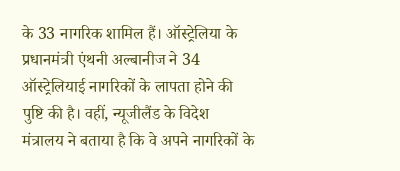के 33 नागरिक शामिल हैं। ऑस्ट्रेलिया के प्रधानमंत्री एंथनी अल्बानीज ने 34 ऑस्ट्रेलियाई नागरिकों के लापता होने की पुष्टि की है। वहीं, न्यूजीलैंड के विदेश मंत्रालय ने बताया है कि वे अपने नागरिकों के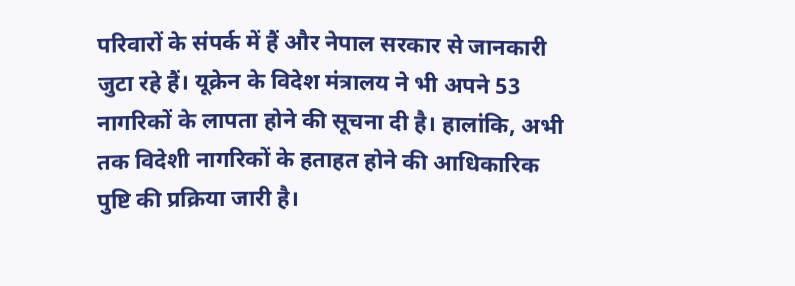परिवारों के संपर्क में हैं और नेपाल सरकार से जानकारी जुटा रहे हैं। यूक्रेन के विदेश मंत्रालय ने भी अपने 53 नागरिकों के लापता होने की सूचना दी है। हालांकि, अभी तक विदेशी नागरिकों के हताहत होने की आधिकारिक पुष्टि की प्रक्रिया जारी है।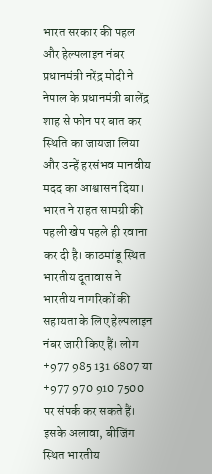भारत सरकार की पहल और हेल्पलाइन नंबर
प्रधानमंत्री नरेंद्र मोदी ने नेपाल के प्रधानमंत्री बालेंद्र शाह से फोन पर बात कर स्थिति का जायजा लिया और उन्हें हरसंभव मानवीय मदद का आश्वासन दिया। भारत ने राहत सामग्री की पहली खेप पहले ही रवाना कर दी है। काठमांडू स्थित भारतीय दूतावास ने भारतीय नागरिकों की सहायता के लिए हेल्पलाइन नंबर जारी किए हैं। लोग +977 985 131 6807 या +977 970 910 7500 पर संपर्क कर सकते हैं। इसके अलावा, बीजिंग स्थित भारतीय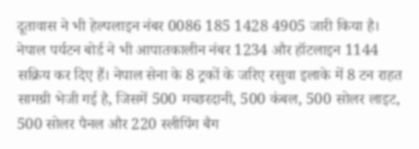दूतावास ने भी हेल्पलाइन नंबर 0086 185 1428 4905 जारी किया है। नेपाल पर्यटन बोर्ड ने भी आपातकालीन नंबर 1234 और हॉटलाइन 1144 सक्रिय कर दिए हैं। नेपाल सेना के 8 ट्रकों के जरिए रसुवा इलाके में 8 टन राहत सामग्री भेजी गई है, जिसमें 500 मच्छरदानी, 500 कंबल, 500 सोलर लाइट, 500 सोलर पैनल और 220 स्लीपिंग बैग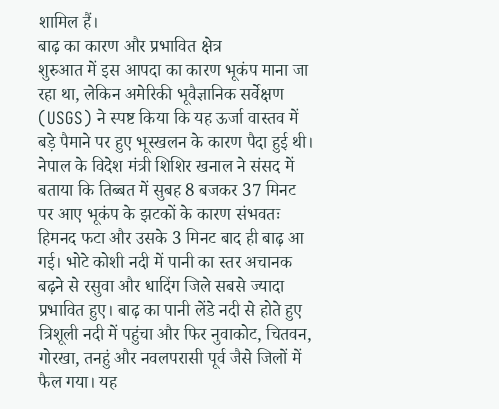शामिल हैं।
बाढ़ का कारण और प्रभावित क्षेत्र
शुरुआत में इस आपदा का कारण भूकंप माना जा रहा था, लेकिन अमेरिकी भूवैज्ञानिक सर्वेक्षण (USGS) ने स्पष्ट किया कि यह ऊर्जा वास्तव में बड़े पैमाने पर हुए भूस्खलन के कारण पैदा हुई थी। नेपाल के विदेश मंत्री शिशिर खनाल ने संसद में बताया कि तिब्बत में सुबह 8 बजकर 37 मिनट पर आए भूकंप के झटकों के कारण संभवतः हिमनद फटा और उसके 3 मिनट बाद ही बाढ़ आ गई। भोटे कोशी नदी में पानी का स्तर अचानक बढ़ने से रसुवा और धादिंग जिले सबसे ज्यादा प्रभावित हुए। बाढ़ का पानी लेंडे नदी से होते हुए त्रिशूली नदी में पहुंचा और फिर नुवाकोट, चितवन, गोरखा, तनहुं और नवलपरासी पूर्व जैसे जिलों में फैल गया। यह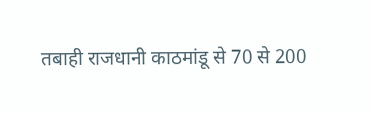तबाही राजधानी काठमांडू से 70 से 200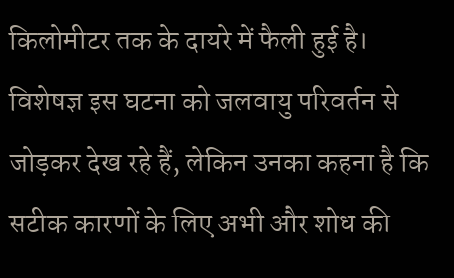किलोमीटर तक के दायरे में फैली हुई है। विशेषज्ञ इस घटना को जलवायु परिवर्तन से जोड़कर देख रहे हैं, लेकिन उनका कहना है कि सटीक कारणों के लिए अभी और शोध की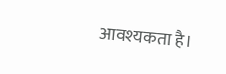आवश्यकता है।